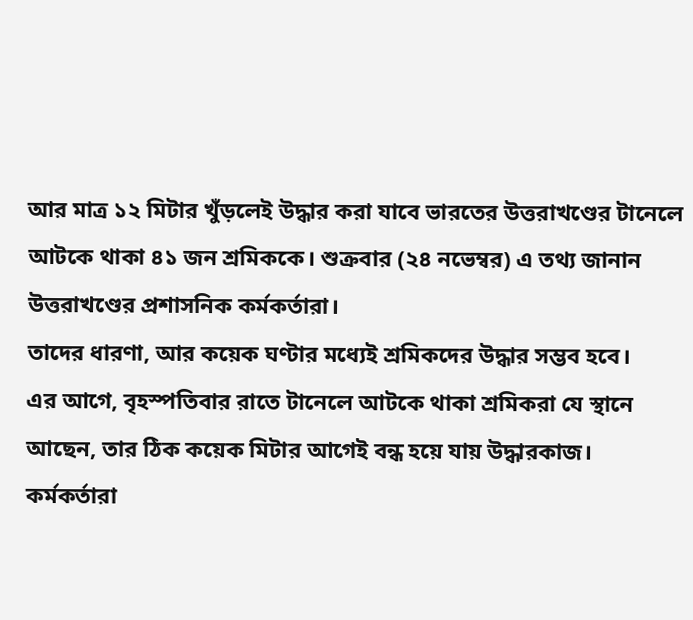আর মাত্র ১২ মিটার খুঁড়লেই উদ্ধার করা যাবে ভারতের উত্তরাখণ্ডের টানেলে আটকে থাকা ৪১ জন শ্রমিককে। শুক্রবার (২৪ নভেম্বর) এ তথ্য জানান উত্তরাখণ্ডের প্রশাসনিক কর্মকর্তারা।
তাদের ধারণা, আর কয়েক ঘণ্টার মধ্যেই শ্রমিকদের উদ্ধার সম্ভব হবে।
এর আগে, বৃহস্পতিবার রাতে টানেলে আটকে থাকা শ্রমিকরা যে স্থানে আছেন, তার ঠিক কয়েক মিটার আগেই বন্ধ হয়ে যায় উদ্ধারকাজ।
কর্মকর্তারা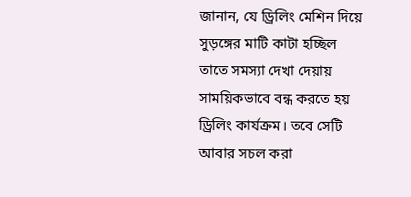জানান, যে ড্রিলিং মেশিন দিয়ে সুড়ঙ্গের মাটি কাটা হচ্ছিল তাতে সমস্যা দেখা দেয়ায় সাময়িকভাবে বন্ধ করতে হয় ড্রিলিং কার্যক্রম। তবে সেটি আবার সচল করা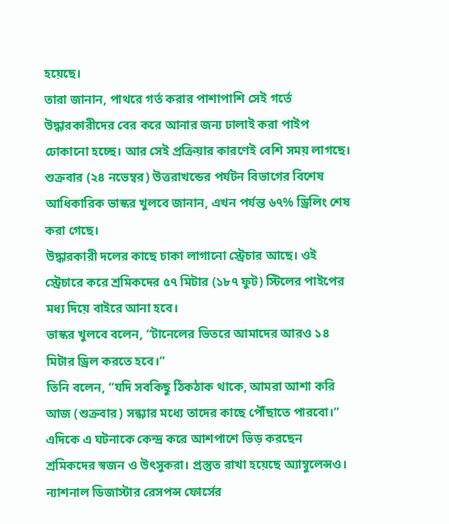হয়েছে।
তারা জানান, পাথরে গর্ত করার পাশাপাশি সেই গর্তে উদ্ধারকারীদের বের করে আনার জন্য ঢালাই করা পাইপ ঢোকানো হচ্ছে। আর সেই প্রক্রিয়ার কারণেই বেশি সময় লাগছে।
শুক্রবার (২৪ নভেম্বর) উত্তরাখন্ডের পর্যটন বিভাগের বিশেষ আধিকারিক ভাস্কর খুলবে জানান, এখন পর্যন্ত ৬৭% ড্রিলিং শেষ করা গেছে।
উদ্ধারকারী দলের কাছে চাকা লাগানো স্ট্রেচার আছে। ওই স্ট্রেচারে করে শ্রমিকদের ৫৭ মিটার (১৮৭ ফুট) স্টিলের পাইপের মধ্য দিয়ে বাইরে আনা হবে।
ভাস্কর খুলবে বলেন, “টানেলের ভিতরে আমাদের আরও ১৪ মিটার ড্রিল করতে হবে।”
তিনি বলেন, “যদি সবকিছু ঠিকঠাক থাকে, আমরা আশা করি আজ (শুক্রবার) সন্ধ্যার মধ্যে তাদের কাছে পৌঁছাতে পারবো।”
এদিকে এ ঘটনাকে কেন্দ্র করে আশপাশে ভিড় করছেন শ্রমিকদের স্বজন ও উৎসুকরা। প্রস্তুত রাখা হয়েছে অ্যাম্বুলেন্সও।
ন্যাশনাল ডিজাস্টার রেসপন্স ফোর্সের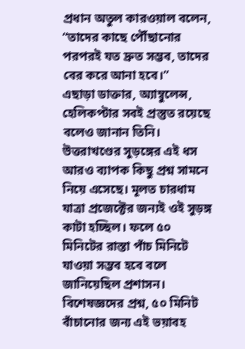প্রধান অতুল কারওয়াল বলেন, “তাদের কাছে পৌঁছানোর পরপরই যত দ্রুত সম্ভব, তাদের বের করে আনা হবে।”
এছাড়া ডাক্তার, অ্যাম্বুলেন্স, হেলিকপ্টার সবই প্রস্তুত রয়েছে বলেও জানান তিনি।
উত্তরাখণ্ডের সুড়ঙ্গের এই ধস আরও ব্যাপক কিছু প্রশ্ন সামনে নিয়ে এসেছে। মূলত চারধাম যাত্রা প্রজেক্টের জন্যই ওই সুড়ঙ্গ কাটা হচ্ছিল। ফলে ৫০ মিনিটের রাস্তা পাঁচ মিনিটে যাওয়া সম্ভব হবে বলে জানিয়েছিল প্রশাসন। বিশেষজ্ঞদের প্রশ্ন, ৫০ মিনিট বাঁচানোর জন্য এই ভয়াবহ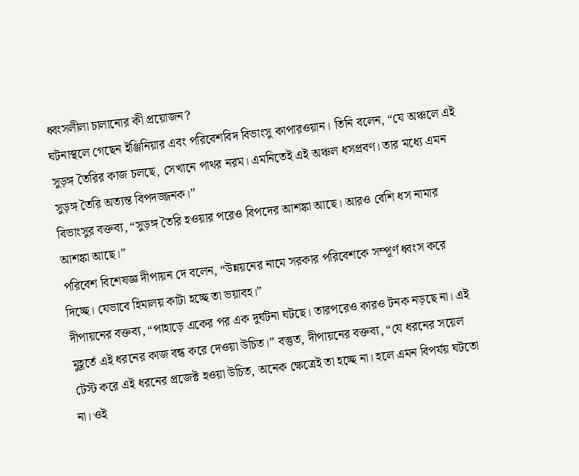ধ্বংসলীলা চালানোর কী প্রয়োজন?
ঘটনাস্থলে গেছেন ইঞ্জিনিয়ার এবং পরিবেশবিদ বিভাংসু কাপারওয়ান। তিনি বলেন, “যে অঞ্চলে এই সুড়ঙ্গ তৈরির কাজ চলছে, সেখানে পাথর নরম। এমনিতেই এই অঞ্চল ধসপ্রবণ। তার মধ্যে এমন সুড়ঙ্গ তৈরি অত্যন্ত বিপদজ্জনক।”
বিভাংসুর বক্তব্য, “সুড়ঙ্গ তৈরি হওয়ার পরেও বিপদের আশঙ্কা আছে। আরও বেশি ধস নামার আশঙ্কা আছে।”
পরিবেশ বিশেষজ্ঞ দীপায়ন দে বলেন, “উন্নয়নের নামে সরকার পরিবেশকে সম্পূর্ণ ধ্বংস করে দিচ্ছে। যেভাবে হিমালয় কাটা হচ্ছে তা ভয়াবহ।”
দীপায়নের বক্তব্য, “পাহাড়ে একের পর এক দুর্ঘটনা ঘটছে। তারপরেও কারও টনক নড়ছে না। এই মুহূর্তে এই ধরনের কাজ বন্ধ করে দেওয়া উচিত।” বস্তুত, দীপায়নের বক্তব্য, “যে ধরনের সয়েল টেস্ট করে এই ধরনের প্রজেক্ট হওয়া উচিত, অনেক ক্ষেত্রেই তা হচ্ছে না। হলে এমন বিপর্যয় ঘটতো না। ওই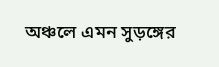অঞ্চলে এমন সুড়ঙ্গের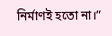নির্মাণই হতো না।”